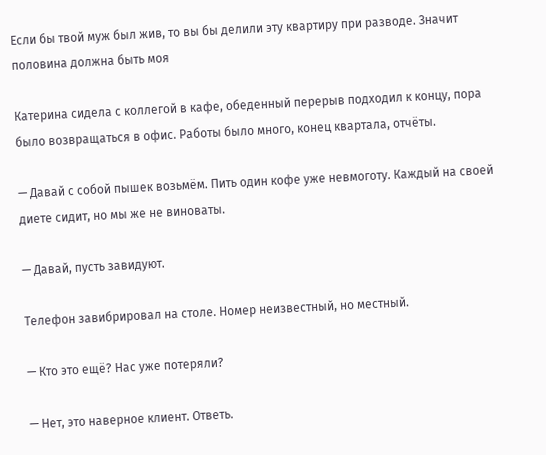Если бы твой муж был жив, то вы бы делили эту квартиру при разводе. Значит половина должна быть моя

Катерина сидела с коллегой в кафе, обеденный перерыв подходил к концу, пора было возвращаться в офис. Работы было много, конец квартала, отчёты.

— Давай с собой пышек возьмём. Пить один кофе уже невмоготу. Каждый на своей диете сидит, но мы же не виноваты.

— Давай, пусть завидуют.

Телефон завибрировал на столе. Номер неизвестный, но местный.

— Кто это ещё? Нас уже потеряли?

— Нет, это наверное клиент. Ответь.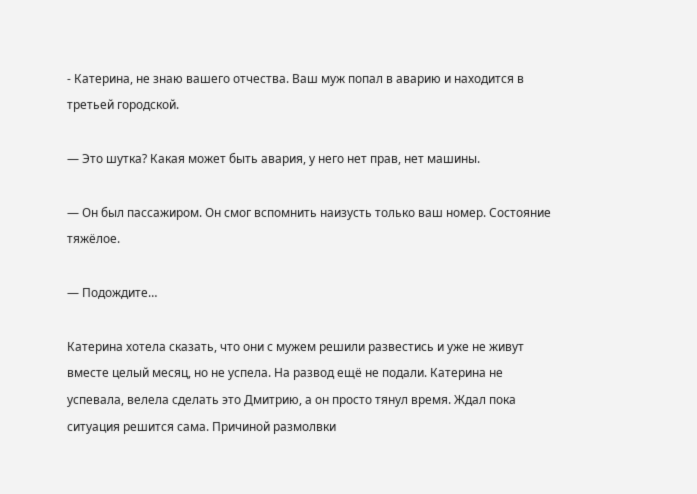‐ Катерина, не знаю вашего отчества. Ваш муж попал в аварию и находится в третьей городской.

— Это шутка? Какая может быть авария, у него нет прав, нет машины.

— Он был пассажиром. Он смог вспомнить наизусть только ваш номер. Состояние тяжёлое.

— Подождите…

Катерина хотела сказать, что они с мужем решили развестись и уже не живут вместе целый месяц, но не успела. На развод ещё не подали. Катерина не успевала, велела сделать это Дмитрию, а он просто тянул время. Ждал пока ситуация решится сама. Причиной размолвки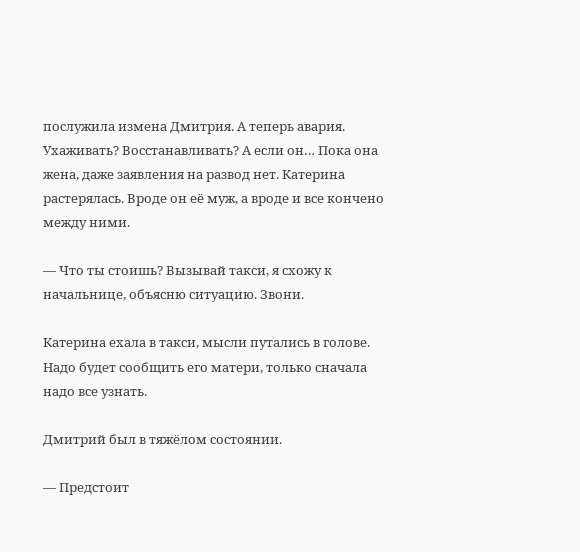послужила измена Дмитрия. А теперь авария. Ухаживать? Восстанавливать? А если он… Пока она жена, даже заявления на развод нет. Катерина растерялась. Вроде он её муж, а вроде и все кончено между ними.

— Что ты стоишь? Вызывай такси, я схожу к начальнице, объясню ситуацию. Звони.

Катерина ехала в такси, мысли путались в голове. Надо будет сообщить его матери, только сначала надо все узнать.

Дмитрий был в тяжёлом состоянии.

— Предстоит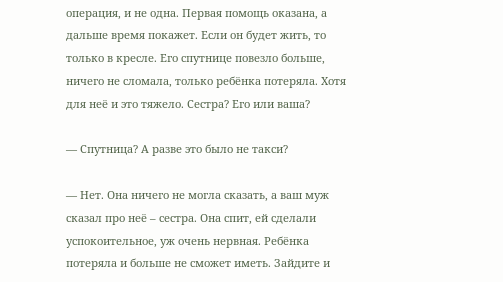операция, и не одна. Первая помощь оказана, а дальше время покажет. Если он будет жить, то только в кресле. Его спутнице повезло больше, ничего не сломала, только ребёнка потеряла. Хотя для неё и это тяжело. Сестра? Его или ваша?

— Спутница? А разве это было не такси?

— Нет. Она ничего не могла сказать, а ваш муж сказал про неё – сестра. Она спит, ей сделали успокоительное, уж очень нервная. Ребёнка потеряла и больше не сможет иметь. Зайдите и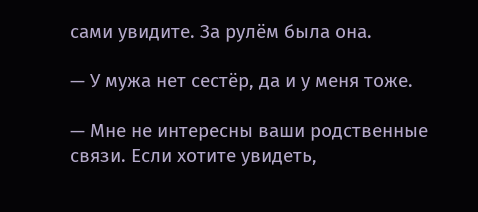сами увидите. За рулём была она.

— У мужа нет сестёр, да и у меня тоже.

— Мне не интересны ваши родственные связи. Если хотите увидеть,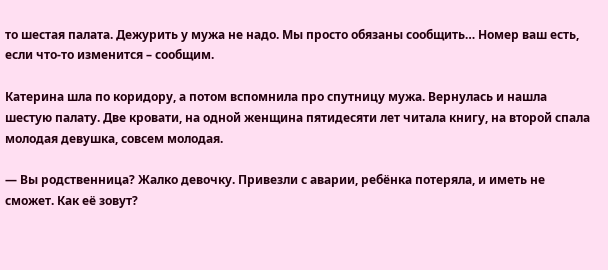то шестая палата. Дежурить у мужа не надо. Мы просто обязаны сообщить… Номер ваш есть, если что-то изменится – сообщим.

Катерина шла по коридору, а потом вспомнила про спутницу мужа. Вернулась и нашла шестую палату. Две кровати, на одной женщина пятидесяти лет читала книгу, на второй спала молодая девушка, совсем молодая.

— Вы родственница? Жалко девочку. Привезли с аварии, ребёнка потеряла, и иметь не сможет. Как её зовут?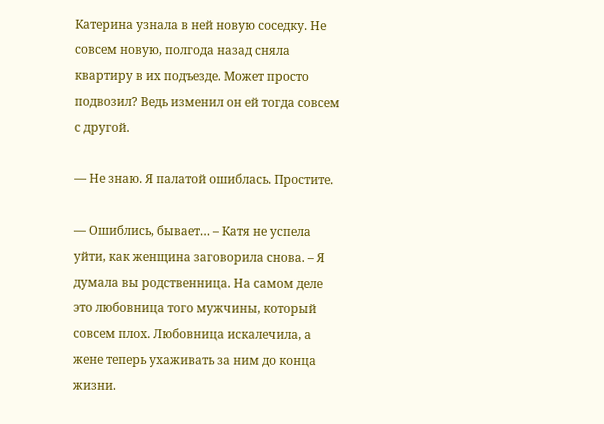Катерина узнала в ней новую соседку. Не совсем новую, полгода назад сняла квартиру в их подъезде. Может просто подвозил? Ведь изменил он ей тогда совсем с другой.

— Не знаю. Я палатой ошиблась. Простите.

— Ошиблись, бывает… – Катя не успела уйти, как женщина заговорила снова. – Я думала вы родственница. На самом деле это любовница того мужчины, который совсем плох. Любовница искалечила, а жене теперь ухаживать за ним до конца жизни.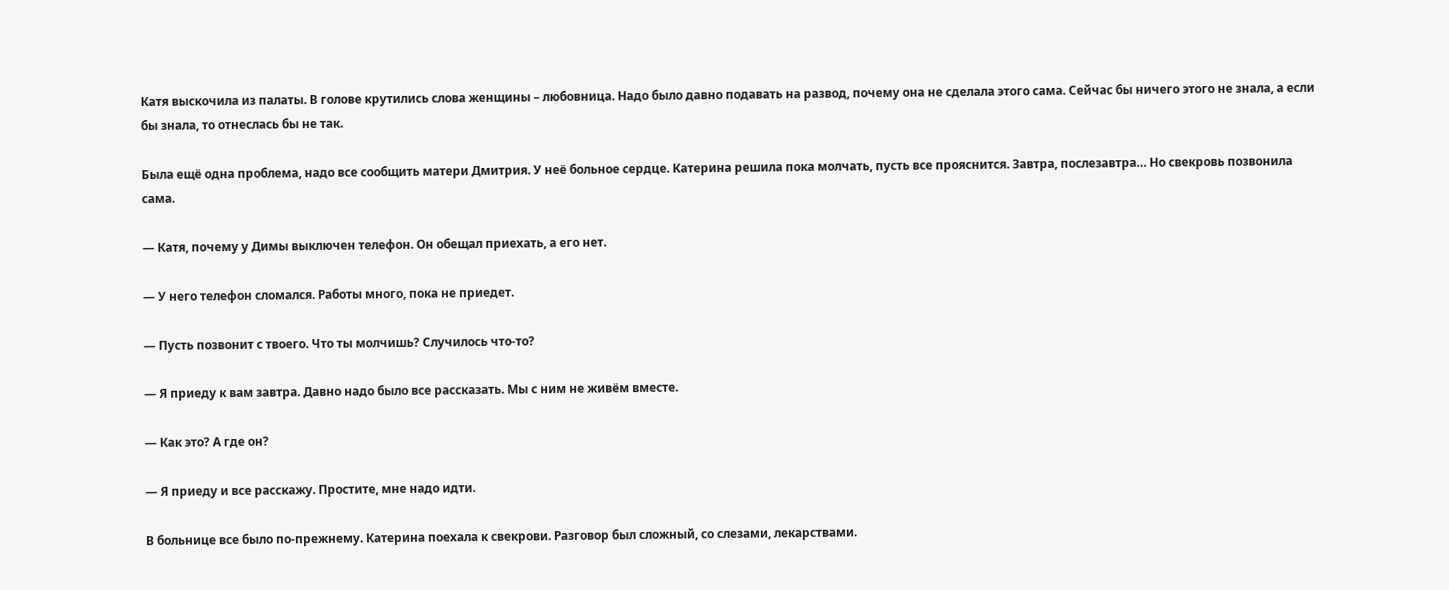Катя выскочила из палаты. В голове крутились слова женщины – любовница. Надо было давно подавать на развод, почему она не сделала этого сама. Сейчас бы ничего этого не знала, а если бы знала, то отнеслась бы не так.

Была ещё одна проблема, надо все сообщить матери Дмитрия. У неё больное сердце. Катерина решила пока молчать, пусть все прояснится. Завтра, послезавтра… Но свекровь позвонила сама.

— Катя, почему у Димы выключен телефон. Он обещал приехать, а его нет.

— У него телефон сломался. Работы много, пока не приедет.

— Пусть позвонит с твоего. Что ты молчишь? Случилось что-то?

— Я приеду к вам завтра. Давно надо было все рассказать. Мы с ним не живём вместе.

— Как это? А где он?

— Я приеду и все расскажу. Простите, мне надо идти.

В больнице все было по-прежнему. Катерина поехала к свекрови. Разговор был сложный, со слезами, лекарствами.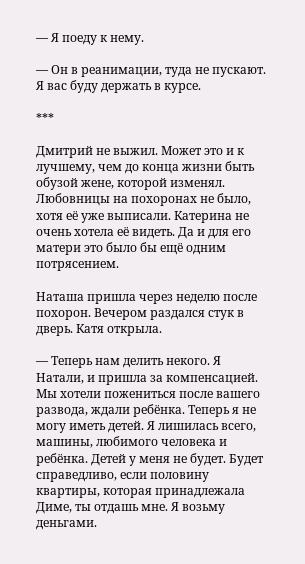— Я поеду к нему.

— Он в реанимации, туда не пускают. Я вас буду держать в курсе.

***

Дмитрий не выжил. Может это и к лучшему, чем до конца жизни быть обузой жене, которой изменял. Любовницы на похоронах не было, хотя её уже выписали. Катерина не очень хотела её видеть. Да и для его матери это было бы ещё одним потрясением.

Наташа пришла через неделю после похорон. Вечером раздался стук в дверь. Катя открыла.

— Теперь нам делить некого. Я Натали, и пришла за компенсацией. Мы хотели пожениться после вашего развода, ждали ребёнка. Теперь я не могу иметь детей. Я лишилась всего, машины, любимого человека и ребёнка. Детей у меня не будет. Будет справедливо, если половину квартиры, которая принадлежала Диме, ты отдашь мне. Я возьму деньгами.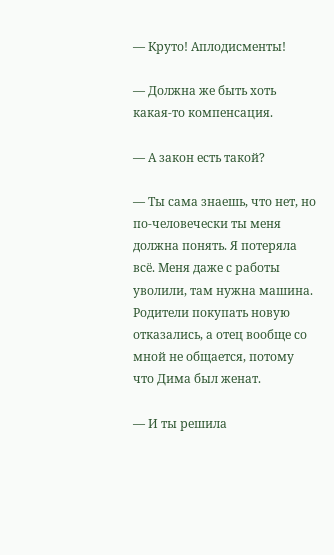— Круто! Аплодисменты!

— Должна же быть хоть какая-то компенсация.

— А закон есть такой?

— Ты сама знаешь, что нет, но по-человечески ты меня должна понять. Я потеряла всё. Меня даже с работы уволили, там нужна машина. Родители покупать новую отказались, а отец вообще со мной не общается, потому что Дима был женат.

— И ты решила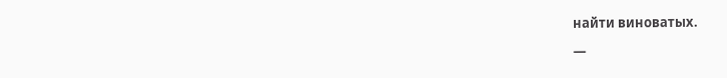найти виноватых.

—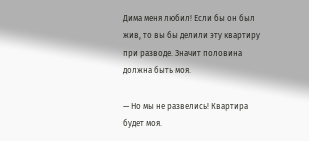Дима меня любил! Если бы он был жив, то вы бы делили эту квартиру при разводе. Значит половина должна быть моя.

— Но мы не развелись! Квартира будет моя.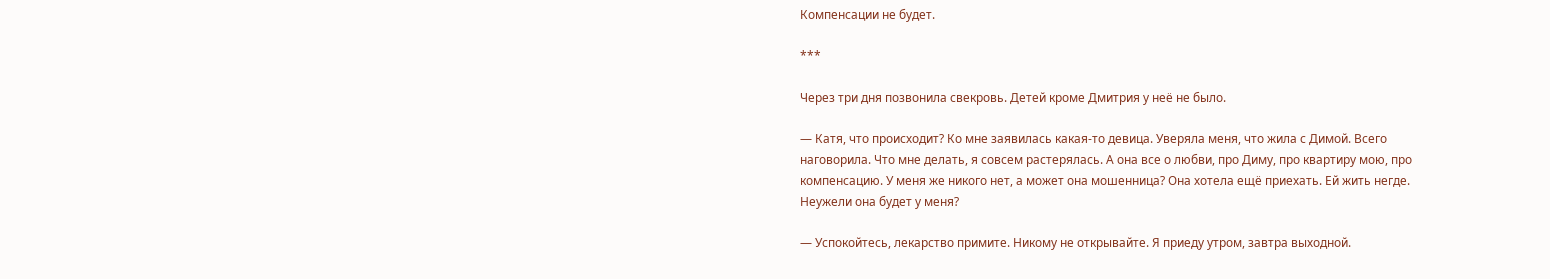Компенсации не будет.

***

Через три дня позвонила свекровь. Детей кроме Дмитрия у неё не было.

— Катя, что происходит? Ко мне заявилась какая-то девица. Уверяла меня, что жила с Димой. Всего наговорила. Что мне делать, я совсем растерялась. А она все о любви, про Диму, про квартиру мою, про компенсацию. У меня же никого нет, а может она мошенница? Она хотела ещё приехать. Ей жить негде. Неужели она будет у меня?

— Успокойтесь, лекарство примите. Никому не открывайте. Я приеду утром, завтра выходной.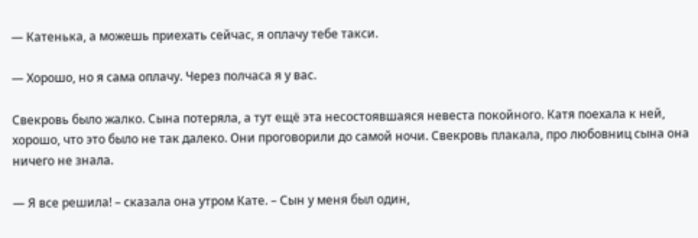— Катенька, а можешь приехать сейчас, я оплачу тебе такси.

— Хорошо, но я сама оплачу. Через полчаса я у вас.

Свекровь было жалко. Сына потеряла, а тут ещё эта несостоявшаяся невеста покойного. Катя поехала к ней, хорошо, что это было не так далеко. Они проговорили до самой ночи. Свекровь плакала, про любовниц сына она ничего не знала.

— Я все решила! – сказала она утром Кате. – Сын у меня был один,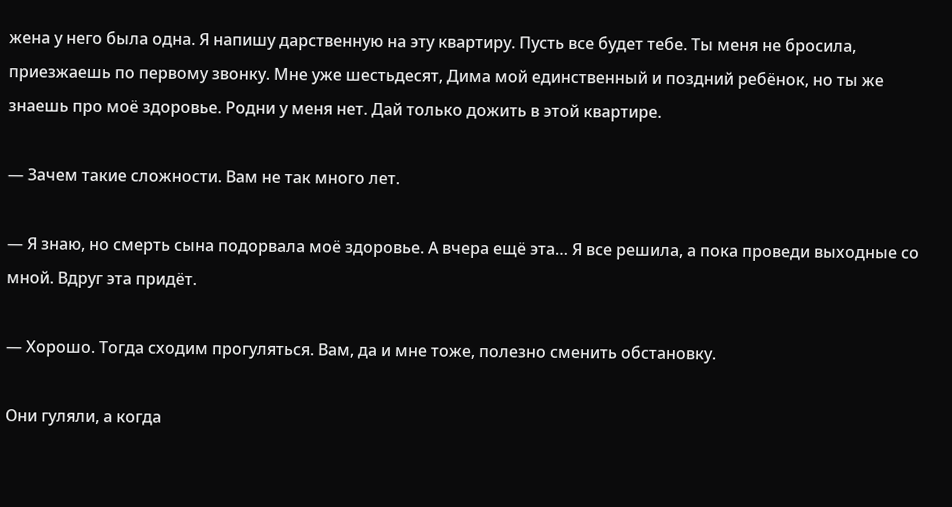жена у него была одна. Я напишу дарственную на эту квартиру. Пусть все будет тебе. Ты меня не бросила, приезжаешь по первому звонку. Мне уже шестьдесят, Дима мой единственный и поздний ребёнок, но ты же знаешь про моё здоровье. Родни у меня нет. Дай только дожить в этой квартире.

— Зачем такие сложности. Вам не так много лет.

— Я знаю, но смерть сына подорвала моё здоровье. А вчера ещё эта… Я все решила, а пока проведи выходные со мной. Вдруг эта придёт.

— Хорошо. Тогда сходим прогуляться. Вам, да и мне тоже, полезно сменить обстановку.

Они гуляли, а когда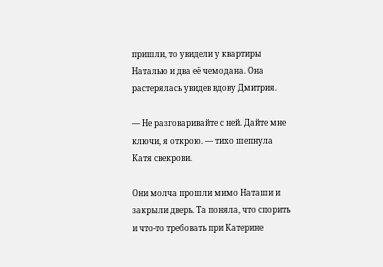пришли, то увидели у квартиры Наталью и два её чемодана. Она растерялась увидев вдову Дмитрия.

— Не разговаривайте с ней. Дайте мне ключи, я открою. — тихо шепнула Катя свекрови.

Они молча прошли мимо Наташи и закрыли дверь. Та поняла, что спорить и что-то требовать при Катерине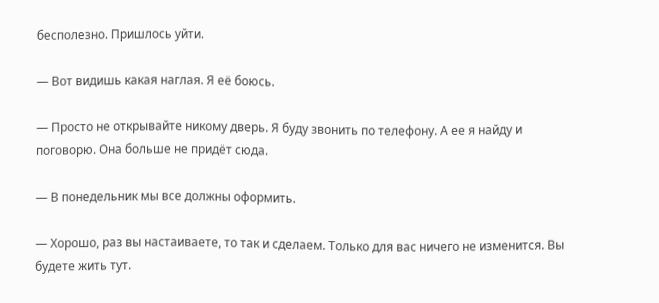бесполезно. Пришлось уйти.

— Вот видишь какая наглая. Я её боюсь.

— Просто не открывайте никому дверь. Я буду звонить по телефону. А ее я найду и поговорю. Она больше не придёт сюда.

— В понедельник мы все должны оформить.

— Хорошо, раз вы настаиваете, то так и сделаем. Только для вас ничего не изменится. Вы будете жить тут.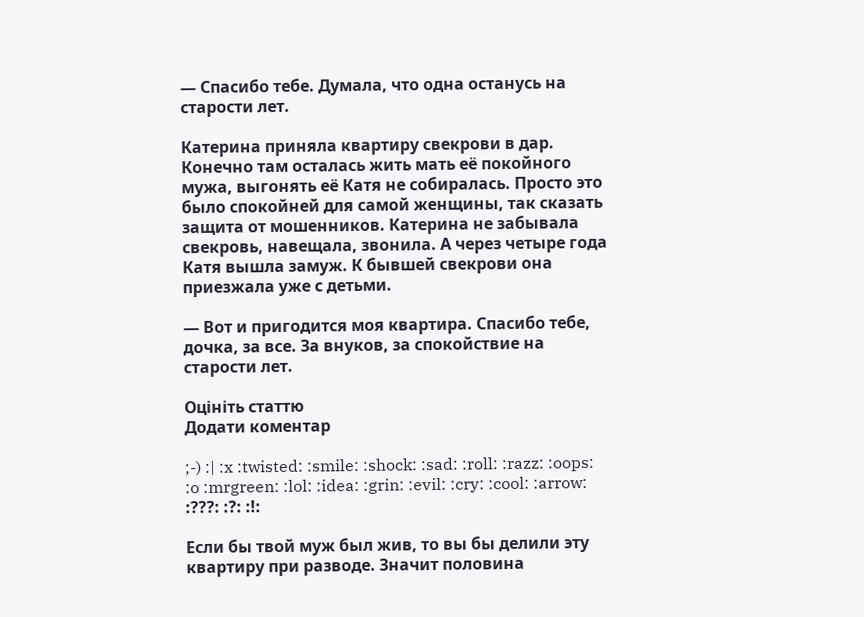— Спасибо тебе. Думала, что одна останусь на старости лет.

Катерина приняла квартиру свекрови в дар. Конечно там осталась жить мать её покойного мужа, выгонять её Катя не собиралась. Просто это было спокойней для самой женщины, так сказать защита от мошенников. Катерина не забывала свекровь, навещала, звонила. А через четыре года Катя вышла замуж. К бывшей свекрови она приезжала уже с детьми.

— Вот и пригодится моя квартира. Спасибо тебе, дочка, за все. За внуков, за спокойствие на старости лет.

Оцініть статтю
Додати коментар

;-) :| :x :twisted: :smile: :shock: :sad: :roll: :razz: :oops: :o :mrgreen: :lol: :idea: :grin: :evil: :cry: :cool: :arrow: :???: :?: :!:

Если бы твой муж был жив, то вы бы делили эту квартиру при разводе. Значит половина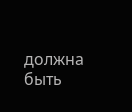должна быть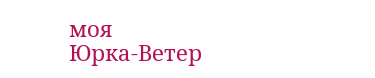моя
Юрка-Ветер